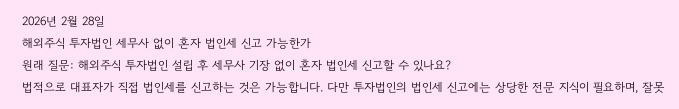2026년 2월 28일
해외주식 투자법인 세무사 없이 혼자 법인세 신고 가능한가
원래 질문: 해외주식 투자법인 설립 후 세무사 기장 없이 혼자 법인세 신고할 수 있나요?
법적으로 대표자가 직접 법인세를 신고하는 것은 가능합니다. 다만 투자법인의 법인세 신고에는 상당한 전문 지식이 필요하며, 잘못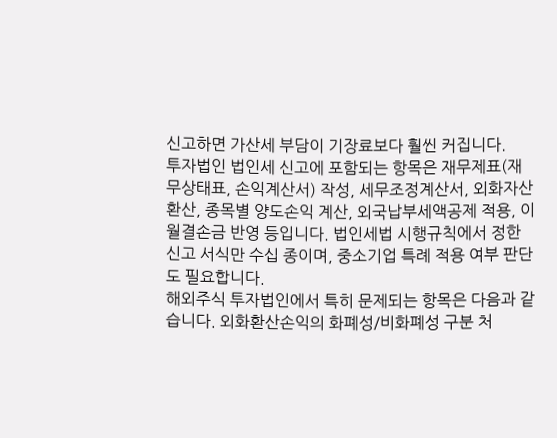신고하면 가산세 부담이 기장료보다 훨씬 커집니다.
투자법인 법인세 신고에 포함되는 항목은 재무제표(재무상태표, 손익계산서) 작성, 세무조정계산서, 외화자산 환산, 종목별 양도손익 계산, 외국납부세액공제 적용, 이월결손금 반영 등입니다. 법인세법 시행규칙에서 정한 신고 서식만 수십 종이며, 중소기업 특례 적용 여부 판단도 필요합니다.
해외주식 투자법인에서 특히 문제되는 항목은 다음과 같습니다. 외화환산손익의 화폐성/비화폐성 구분 처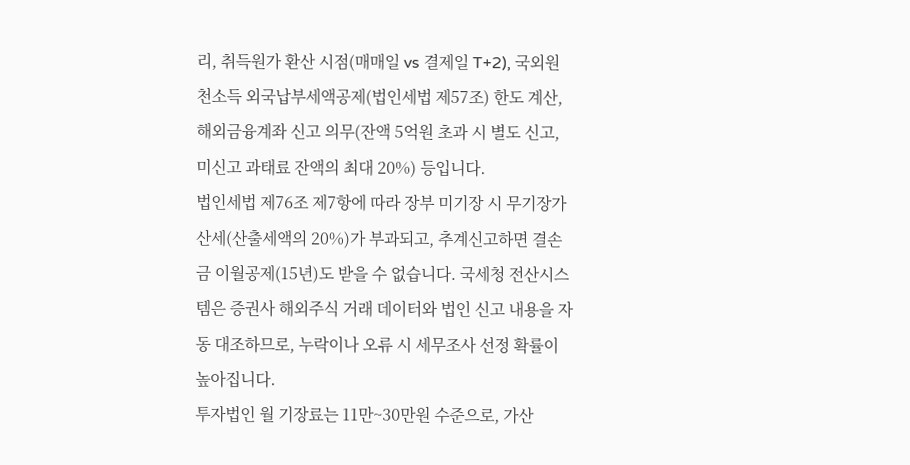리, 취득원가 환산 시점(매매일 vs 결제일 T+2), 국외원천소득 외국납부세액공제(법인세법 제57조) 한도 계산, 해외금융계좌 신고 의무(잔액 5억원 초과 시 별도 신고, 미신고 과태료 잔액의 최대 20%) 등입니다.
법인세법 제76조 제7항에 따라 장부 미기장 시 무기장가산세(산출세액의 20%)가 부과되고, 추계신고하면 결손금 이월공제(15년)도 받을 수 없습니다. 국세청 전산시스템은 증권사 해외주식 거래 데이터와 법인 신고 내용을 자동 대조하므로, 누락이나 오류 시 세무조사 선정 확률이 높아집니다.
투자법인 월 기장료는 11만~30만원 수준으로, 가산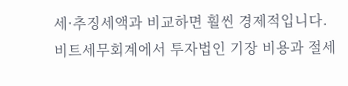세·추징세액과 비교하면 훨씬 경제적입니다. 비트세무회계에서 투자법인 기장 비용과 절세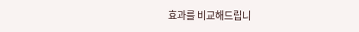효과를 비교해드립니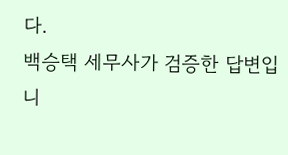다.
백승택 세무사가 검증한 답변입니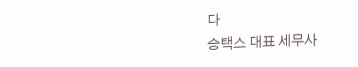다
승택스 대표 세무사